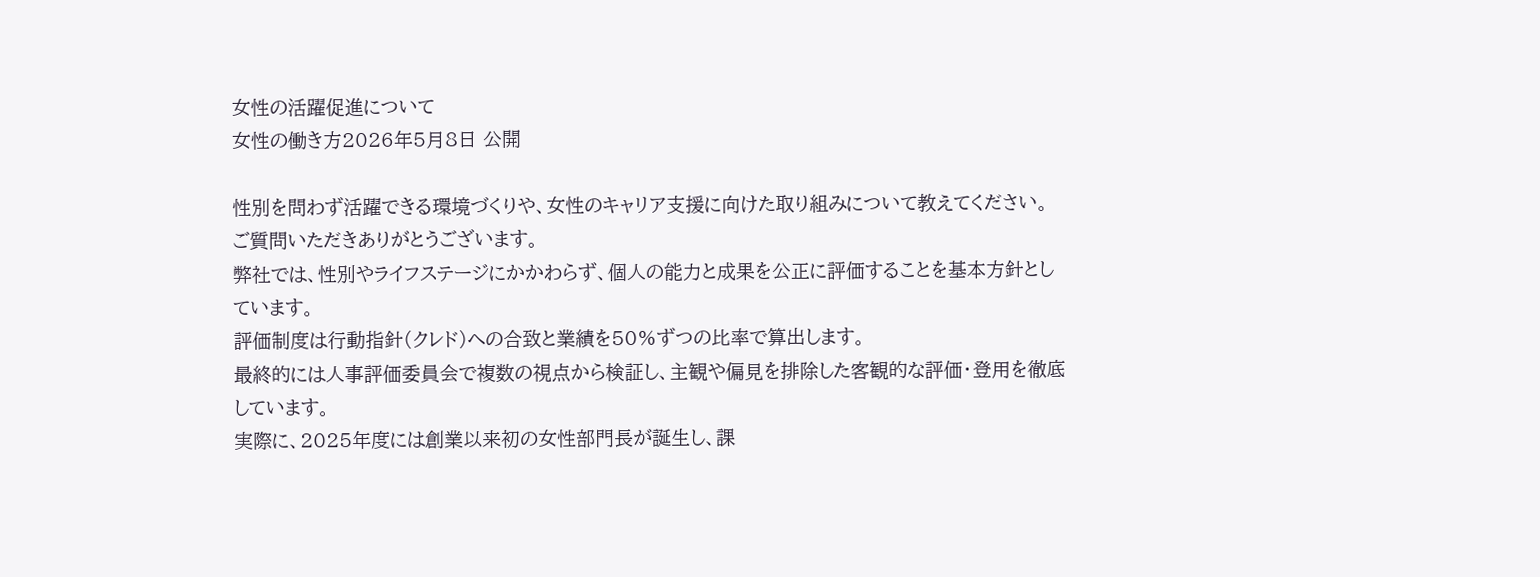女性の活躍促進について
女性の働き方2026年5月8日 公開

性別を問わず活躍できる環境づくりや、女性のキャリア支援に向けた取り組みについて教えてください。
ご質問いただきありがとうございます。
弊社では、性別やライフステージにかかわらず、個人の能力と成果を公正に評価することを基本方針としています。
評価制度は行動指針(クレド)への合致と業績を50%ずつの比率で算出します。
最終的には人事評価委員会で複数の視点から検証し、主観や偏見を排除した客観的な評価・登用を徹底しています。
実際に、2025年度には創業以来初の女性部門長が誕生し、課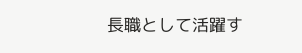長職として活躍す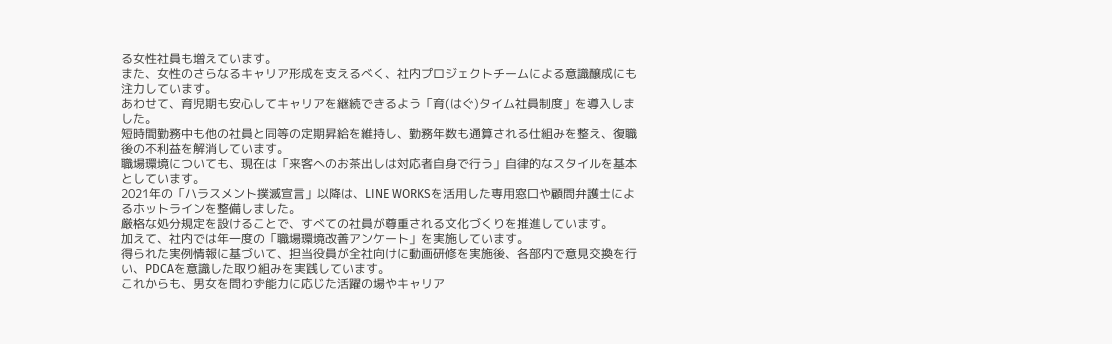る女性社員も増えています。
また、女性のさらなるキャリア形成を支えるべく、社内プロジェクトチームによる意識醸成にも注力しています。
あわせて、育児期も安心してキャリアを継続できるよう「育(はぐ)タイム社員制度」を導入しました。
短時間勤務中も他の社員と同等の定期昇給を維持し、勤務年数も通算される仕組みを整え、復職後の不利益を解消しています。
職場環境についても、現在は「来客へのお茶出しは対応者自身で行う」自律的なスタイルを基本としています。
2021年の「ハラスメント撲滅宣言」以降は、LINE WORKSを活用した専用窓口や顧問弁護士によるホットラインを整備しました。
厳格な処分規定を設けることで、すべての社員が尊重される文化づくりを推進しています。
加えて、社内では年一度の「職場環境改善アンケート」を実施しています。
得られた実例情報に基づいて、担当役員が全社向けに動画研修を実施後、各部内で意見交換を行い、PDCAを意識した取り組みを実践しています。
これからも、男女を問わず能力に応じた活躍の場やキャリア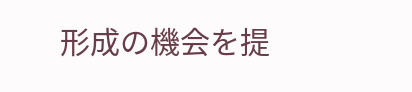形成の機会を提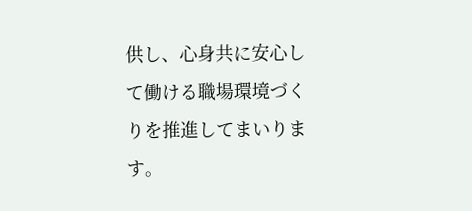供し、心身共に安心して働ける職場環境づくりを推進してまいります。